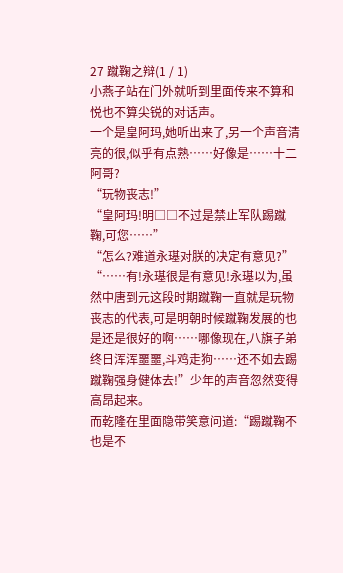27 蹴鞠之辩(1 / 1)
小燕子站在门外就听到里面传来不算和悦也不算尖锐的对话声。
一个是皇阿玛,她听出来了,另一个声音清亮的很,似乎有点熟……好像是……十二阿哥?
“玩物丧志!”
“皇阿玛!明□□不过是禁止军队踢蹴鞠,可您……”
“怎么?难道永璂对朕的决定有意见?”
“……有!永璂很是有意见!永璂以为,虽然中唐到元这段时期蹴鞠一直就是玩物丧志的代表,可是明朝时候蹴鞠发展的也是还是很好的啊……哪像现在,八旗子弟终日浑浑噩噩,斗鸡走狗……还不如去踢蹴鞠强身健体去!”少年的声音忽然变得高昂起来。
而乾隆在里面隐带笑意问道:“踢蹴鞠不也是不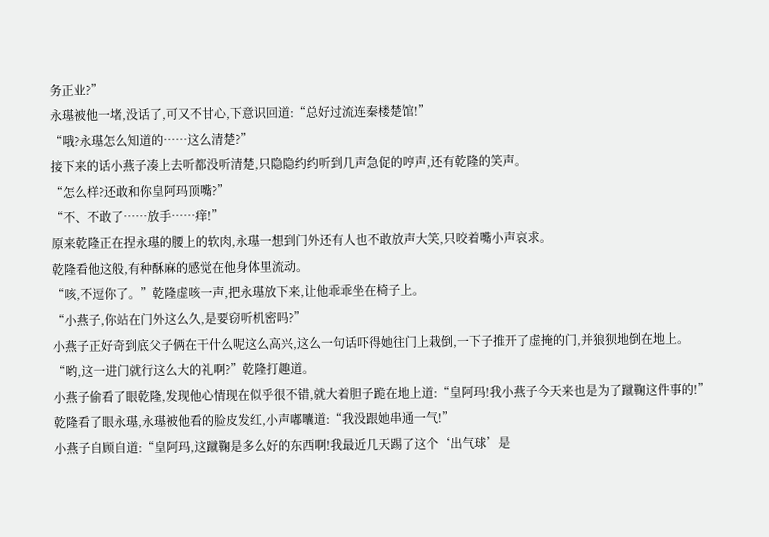务正业?”
永璂被他一堵,没话了,可又不甘心,下意识回道:“总好过流连秦楼楚馆!”
“哦?永璂怎么知道的……这么清楚?”
接下来的话小燕子凑上去听都没听清楚,只隐隐约约听到几声急促的哼声,还有乾隆的笑声。
“怎么样?还敢和你皇阿玛顶嘴?”
“不、不敢了……放手……痒!”
原来乾隆正在捏永璂的腰上的软肉,永璂一想到门外还有人也不敢放声大笑,只咬着嘴小声哀求。
乾隆看他这般,有种酥麻的感觉在他身体里流动。
“咳,不逗你了。”乾隆虚咳一声,把永璂放下来,让他乖乖坐在椅子上。
“小燕子,你站在门外这么久,是要窃听机密吗?”
小燕子正好奇到底父子俩在干什么呢这么高兴,这么一句话吓得她往门上栽倒,一下子推开了虚掩的门,并狼狈地倒在地上。
“哟,这一进门就行这么大的礼啊?”乾隆打趣道。
小燕子偷看了眼乾隆,发现他心情现在似乎很不错,就大着胆子跪在地上道:“皇阿玛!我小燕子今天来也是为了蹴鞠这件事的!”
乾隆看了眼永璂,永璂被他看的脸皮发红,小声嘟囔道:“我没跟她串通一气!”
小燕子自顾自道:“皇阿玛,这蹴鞠是多么好的东西啊!我最近几天踢了这个‘出气球’是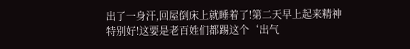出了一身汗,回屋倒床上就睡着了!第二天早上起来精神特别好!这要是老百姓们都踢这个‘出气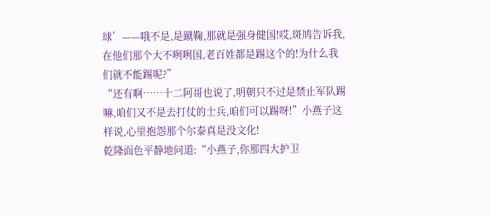球’——哦不是,是蹴鞠,那就是强身健国!哎,斑鸠告诉我,在他们那个大不咧咧国,老百姓都是踢这个的!为什么我们就不能踢呢?”
“还有啊……十二阿哥也说了,明朝只不过是禁止军队踢嘛,咱们又不是去打仗的士兵,咱们可以踢呀!”小燕子这样说,心里抱怨那个尔泰真是没文化!
乾隆面色平静地问道:“小燕子,你那四大护卫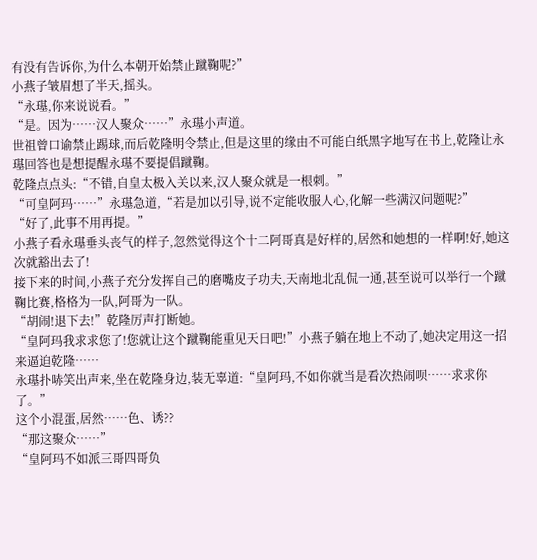有没有告诉你,为什么本朝开始禁止蹴鞠呢?”
小燕子皱眉想了半天,摇头。
“永璂,你来说说看。”
“是。因为……汉人聚众……”永璂小声道。
世祖曾口谕禁止踢球,而后乾隆明令禁止,但是这里的缘由不可能白纸黑字地写在书上,乾隆让永璂回答也是想提醒永璂不要提倡蹴鞠。
乾隆点点头:“不错,自皇太极入关以来,汉人聚众就是一根刺。”
“可皇阿玛……”永璂急道,“若是加以引导,说不定能收服人心,化解一些满汉问题呢?”
“好了,此事不用再提。”
小燕子看永璂垂头丧气的样子,忽然觉得这个十二阿哥真是好样的,居然和她想的一样啊!好,她这次就豁出去了!
接下来的时间,小燕子充分发挥自己的磨嘴皮子功夫,天南地北乱侃一通,甚至说可以举行一个蹴鞠比赛,格格为一队,阿哥为一队。
“胡闹!退下去!”乾隆厉声打断她。
“皇阿玛我求求您了!您就让这个蹴鞠能重见天日吧!”小燕子躺在地上不动了,她决定用这一招来逼迫乾隆……
永璂扑哧笑出声来,坐在乾隆身边,装无辜道:“皇阿玛,不如你就当是看次热闹呗……求求你了。”
这个小混蛋,居然……色、诱??
“那这聚众……”
“皇阿玛不如派三哥四哥负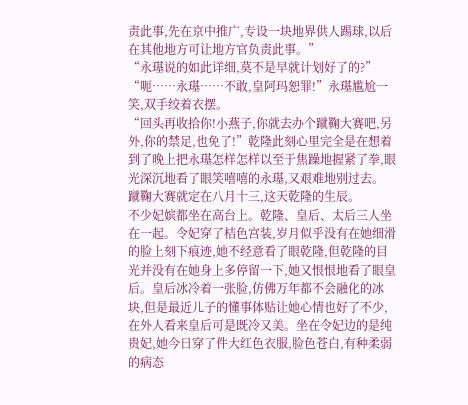责此事,先在京中推广,专设一块地界供人踢球,以后在其他地方可让地方官负责此事。”
“永璂说的如此详细,莫不是早就计划好了的?”
“呃……永璂……不敢,皇阿玛恕罪!”永璂尴尬一笑,双手绞着衣摆。
“回头再收拾你!小燕子,你就去办个蹴鞠大赛吧,另外,你的禁足,也免了!”乾隆此刻心里完全是在想着到了晚上把永璂怎样怎样以至于焦躁地握紧了拳,眼光深沉地看了眼笑嘻嘻的永璂,又艰难地别过去。
蹴鞠大赛就定在八月十三,这天乾隆的生辰。
不少妃嫔都坐在高台上。乾隆、皇后、太后三人坐在一起。令妃穿了桔色宫装,岁月似乎没有在她细滑的脸上刻下痕迹,她不经意看了眼乾隆,但乾隆的目光并没有在她身上多停留一下,她又恨恨地看了眼皇后。皇后冰冷着一张脸,仿佛万年都不会融化的冰块,但是最近儿子的懂事体贴让她心情也好了不少,在外人看来皇后可是既冷又美。坐在令妃边的是纯贵妃,她今日穿了件大红色衣服,脸色苍白,有种柔弱的病态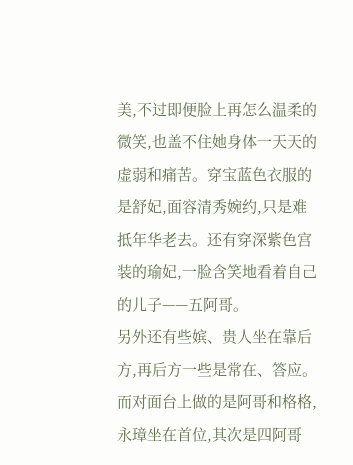美,不过即便脸上再怎么温柔的微笑,也盖不住她身体一天天的虚弱和痛苦。穿宝蓝色衣服的是舒妃,面容清秀婉约,只是难抵年华老去。还有穿深紫色宫装的瑜妃,一脸含笑地看着自己的儿子——五阿哥。
另外还有些嫔、贵人坐在靠后方,再后方一些是常在、答应。而对面台上做的是阿哥和格格,永璋坐在首位,其次是四阿哥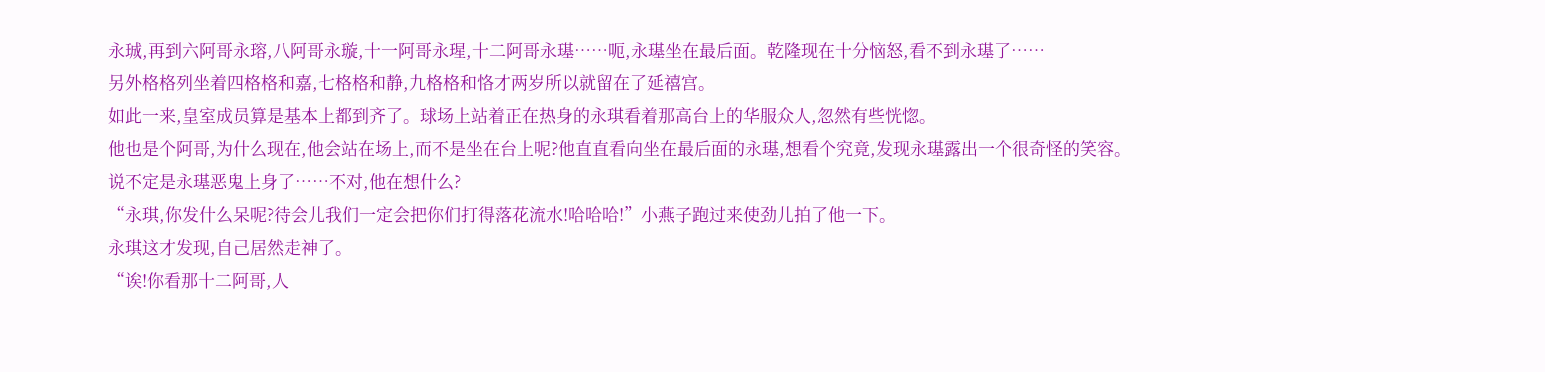永珹,再到六阿哥永瑢,八阿哥永璇,十一阿哥永瑆,十二阿哥永璂……呃,永璂坐在最后面。乾隆现在十分恼怒,看不到永璂了……
另外格格列坐着四格格和嘉,七格格和静,九格格和恪才两岁所以就留在了延禧宫。
如此一来,皇室成员算是基本上都到齐了。球场上站着正在热身的永琪看着那高台上的华服众人,忽然有些恍惚。
他也是个阿哥,为什么现在,他会站在场上,而不是坐在台上呢?他直直看向坐在最后面的永璂,想看个究竟,发现永璂露出一个很奇怪的笑容。
说不定是永璂恶鬼上身了……不对,他在想什么?
“永琪,你发什么呆呢?待会儿我们一定会把你们打得落花流水!哈哈哈!”小燕子跑过来使劲儿拍了他一下。
永琪这才发现,自己居然走神了。
“诶!你看那十二阿哥,人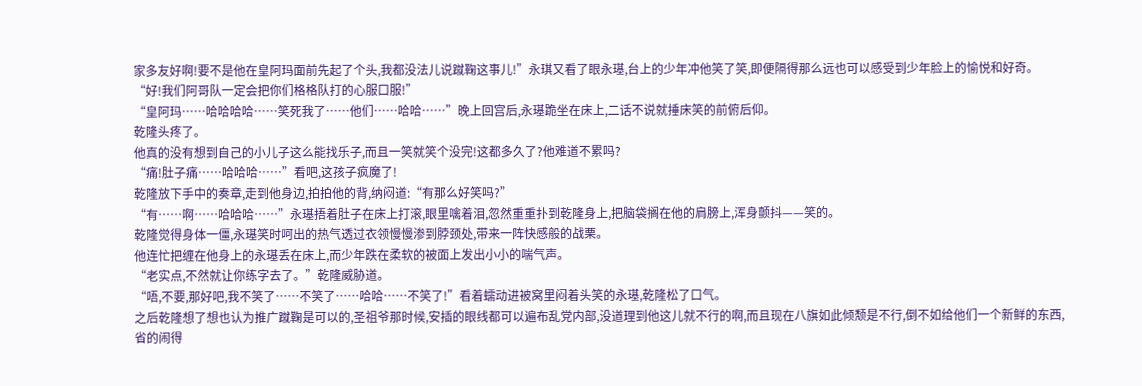家多友好啊!要不是他在皇阿玛面前先起了个头,我都没法儿说蹴鞠这事儿!”永琪又看了眼永璂,台上的少年冲他笑了笑,即便隔得那么远也可以感受到少年脸上的愉悦和好奇。
“好!我们阿哥队一定会把你们格格队打的心服口服!”
“皇阿玛……哈哈哈哈……笑死我了……他们……哈哈……”晚上回宫后,永璂跪坐在床上,二话不说就捶床笑的前俯后仰。
乾隆头疼了。
他真的没有想到自己的小儿子这么能找乐子,而且一笑就笑个没完!这都多久了?他难道不累吗?
“痛!肚子痛……哈哈哈……”看吧,这孩子疯魔了!
乾隆放下手中的奏章,走到他身边,拍拍他的背,纳闷道:“有那么好笑吗?”
“有……啊……哈哈哈……”永璂捂着肚子在床上打滚,眼里噙着泪,忽然重重扑到乾隆身上,把脑袋搁在他的肩膀上,浑身颤抖——笑的。
乾隆觉得身体一僵,永璂笑时呵出的热气透过衣领慢慢渗到脖颈处,带来一阵快感般的战栗。
他连忙把缠在他身上的永璂丢在床上,而少年跌在柔软的被面上发出小小的喘气声。
“老实点,不然就让你练字去了。”乾隆威胁道。
“唔,不要,那好吧,我不笑了……不笑了……哈哈……不笑了!”看着蠕动进被窝里闷着头笑的永璂,乾隆松了口气。
之后乾隆想了想也认为推广蹴鞠是可以的,圣祖爷那时候,安插的眼线都可以遍布乱党内部,没道理到他这儿就不行的啊,而且现在八旗如此倾颓是不行,倒不如给他们一个新鲜的东西,省的闹得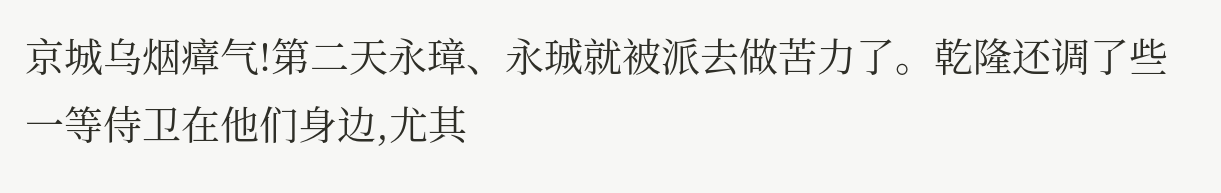京城乌烟瘴气!第二天永璋、永珹就被派去做苦力了。乾隆还调了些一等侍卫在他们身边,尤其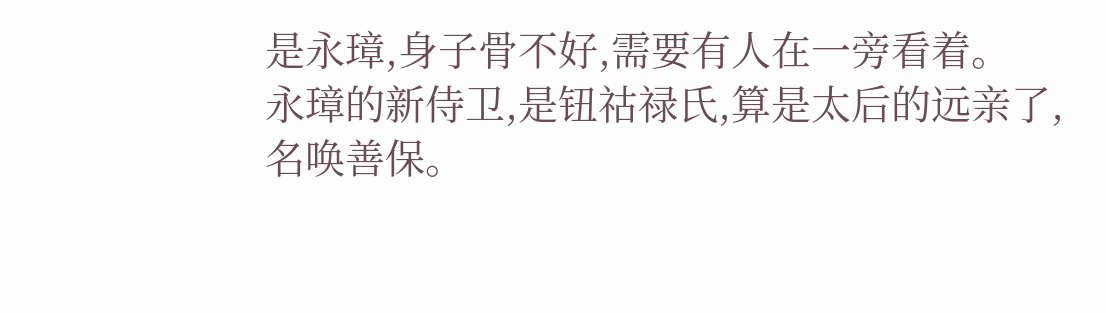是永璋,身子骨不好,需要有人在一旁看着。
永璋的新侍卫,是钮祜禄氏,算是太后的远亲了,名唤善保。